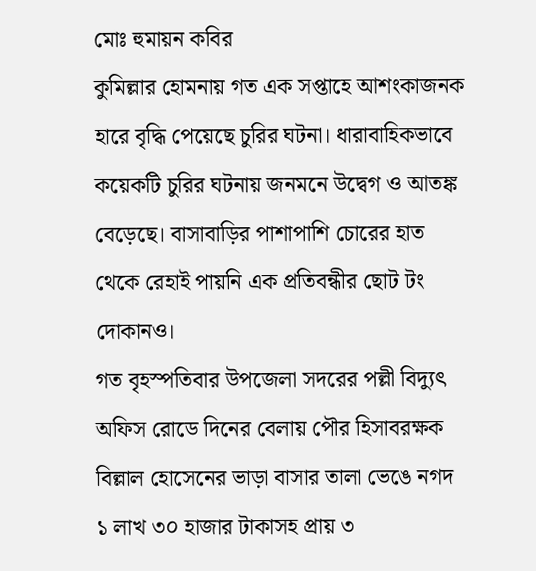মোঃ হুমায়ন কবির
কুমিল্লার হোমনায় গত এক সপ্তাহে আশংকাজনক হারে বৃদ্ধি পেয়েছে চুরির ঘটনা। ধারাবাহিকভাবে কয়েকটি চুরির ঘটনায় জনমনে উদ্বেগ ও আতঙ্ক বেড়েছে। বাসাবাড়ির পাশাপাশি চোরের হাত থেকে রেহাই পায়নি এক প্রতিবন্ধীর ছোট টং দোকানও।
গত বৃহস্পতিবার উপজেলা সদরের পল্লী বিদ্যুৎ অফিস রোডে দিনের বেলায় পৌর হিসাবরক্ষক বিল্লাল হোসেনের ভাড়া বাসার তালা ভেঙে নগদ ১ লাখ ৩০ হাজার টাকাসহ প্রায় ৩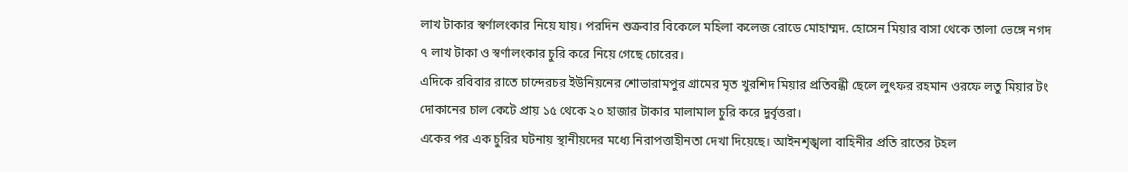লাখ টাকার স্বর্ণালংকার নিয়ে যায়। পরদিন শুক্রবার বিকেলে মহিলা কলেজ রোডে মোহাম্মদ. হোসেন মিয়ার বাসা থেকে তালা ভেঙ্গে নগদ ৭ লাখ টাকা ও স্বর্ণালংকার চুরি করে নিয়ে গেছে চোরের।
এদিকে রবিবার রাতে চান্দেরচর ইউনিয়নের শোভারামপুর গ্রামের মৃত খুরশিদ মিয়ার প্রতিবন্ধী ছেলে লুৎফর রহমান ওরফে লতু মিয়ার টং দোকানের চাল কেটে প্রায় ১৫ থেকে ২০ হাজার টাকার মালামাল চুরি করে দুর্বৃত্তরা।
একের পর এক চুরির ঘটনায় স্থানীয়দের মধ্যে নিরাপত্তাহীনতা দেখা দিয়েছে। আইনশৃঙ্খলা বাহিনীর প্রতি রাতের টহল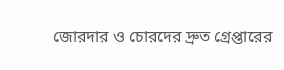জোরদার ও চোরদের দ্রুত গ্রেপ্তারের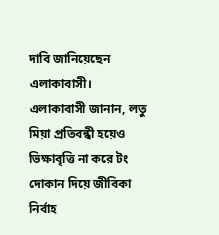দাবি জানিয়েছেন এলাকাবাসী।
এলাকাবাসী জানান, লতু মিয়া প্রতিবন্ধী হয়েও ভিক্ষাবৃত্তি না করে টং দোকান দিয়ে জীবিকা নির্বাহ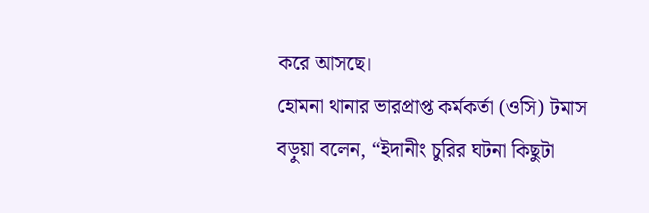করে আসছে।
হোমনা থানার ভারপ্রাপ্ত কর্মকর্তা (ওসি) টমাস বড়ুয়া বলেন, “ইদানীং চুরির ঘটনা কিছুটা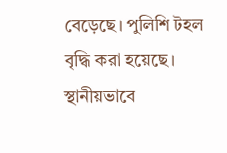বেড়েছে। পুলিশি টহল বৃদ্ধি করা হয়েছে। স্থানীয়ভাবে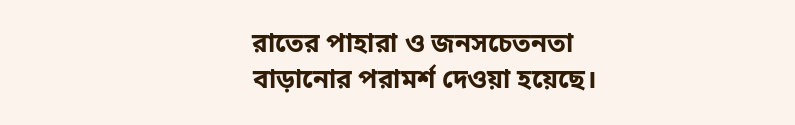রাতের পাহারা ও জনসচেতনতা বাড়ানোর পরামর্শ দেওয়া হয়েছে।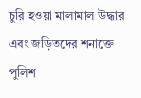চুরি হওয়া মালামাল উদ্ধার এবং জড়িতদের শনাক্তে পুলিশ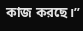কাজ করছে।”